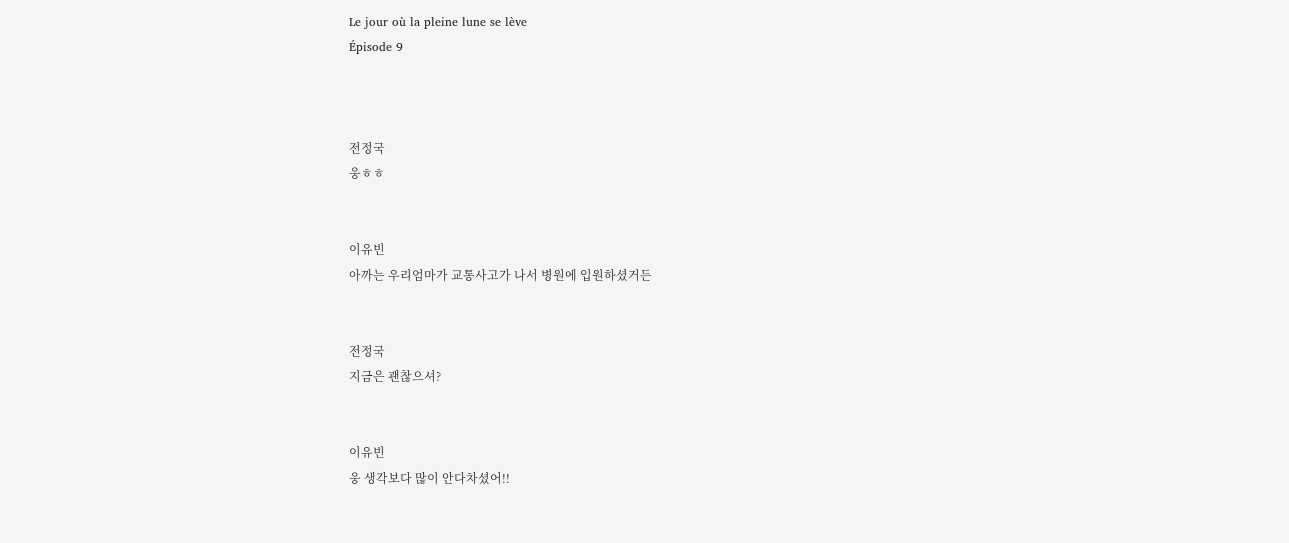Le jour où la pleine lune se lève
Épisode 9



전정국
웅ㅎㅎ


이유빈
아까는 우리엄마가 교통사고가 나서 병원에 입원하셨거든


전정국
지금은 괜찮으셔?


이유빈
웅 생각보다 많이 안다차셨어!!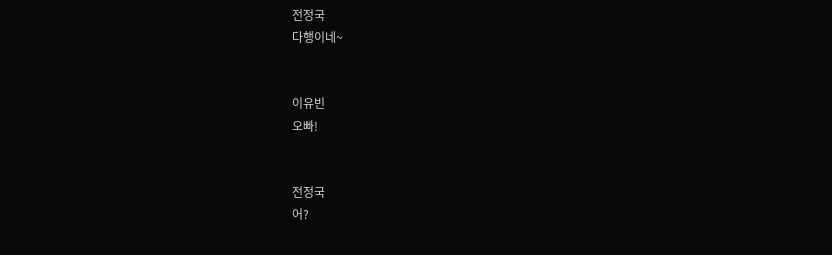전정국
다행이네~


이유빈
오빠!


전정국
어?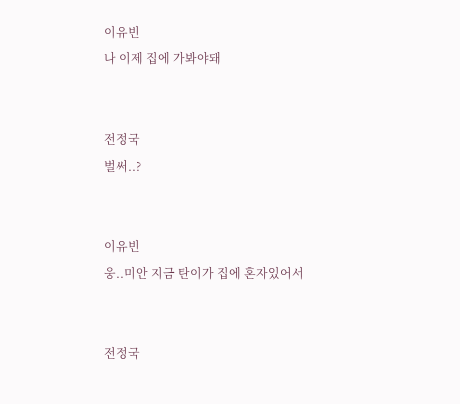이유빈
나 이제 집에 가봐야돼


전정국
벌써..?


이유빈
웅..미안 지금 탄이가 집에 혼자있어서


전정국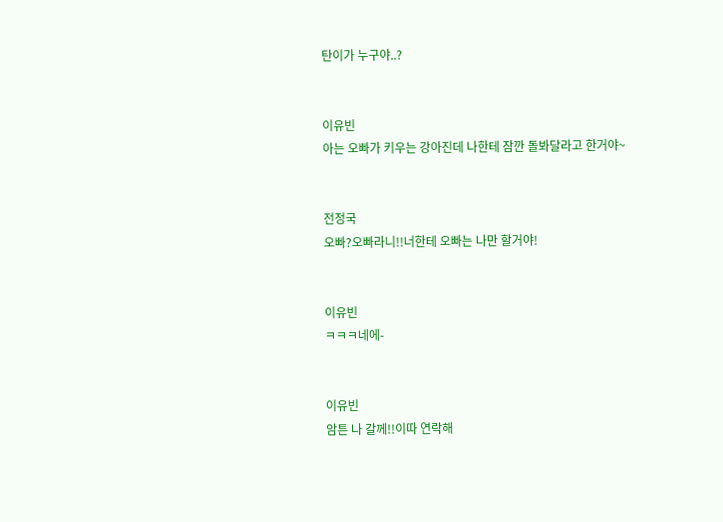탄이가 누구야..?


이유빈
아는 오빠가 키우는 강아진데 나한테 잠깐 돌봐달라고 한거야~


전정국
오빠?오빠라니!!너한테 오빠는 나만 할거야!


이유빈
ㅋㅋㅋ네에-


이유빈
암튼 나 갈께!!이따 연락해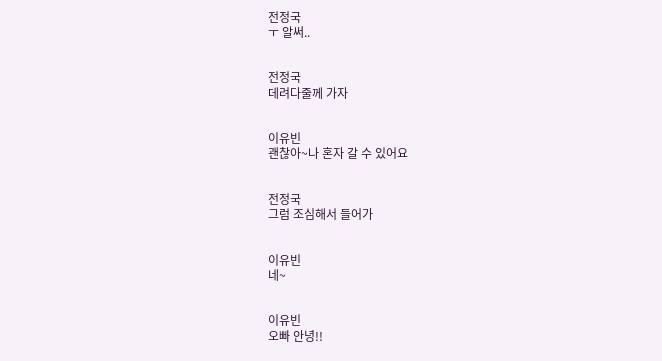전정국
ㅜ 알써..


전정국
데려다줄께 가자


이유빈
괜찮아~나 혼자 갈 수 있어요


전정국
그럼 조심해서 들어가


이유빈
네~


이유빈
오빠 안녕!!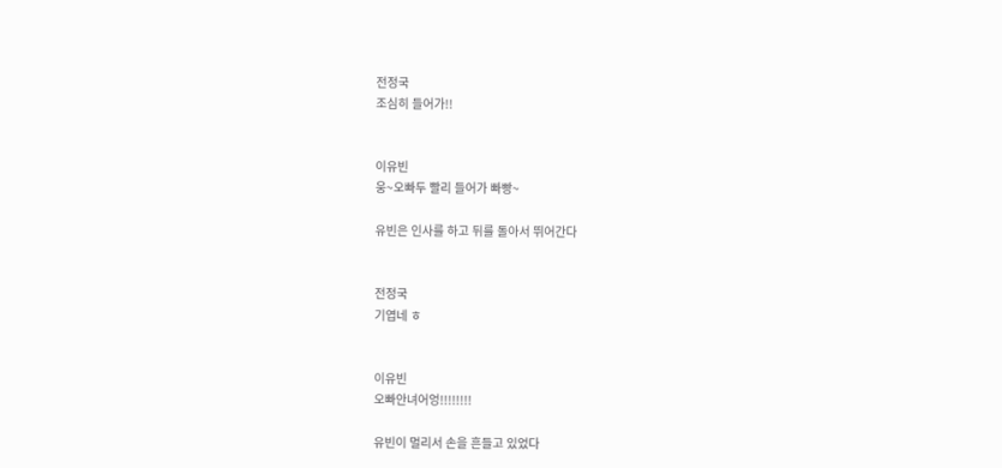전정국
조심히 들어가!!


이유빈
웅~오빠두 빨리 들어가 빠빵~

유빈은 인사를 하고 뒤를 돌아서 뛰어간다


전정국
기엽네 ㅎ


이유빈
오빠안녀어엉!!!!!!!!

유빈이 멀리서 손을 흔들고 있었다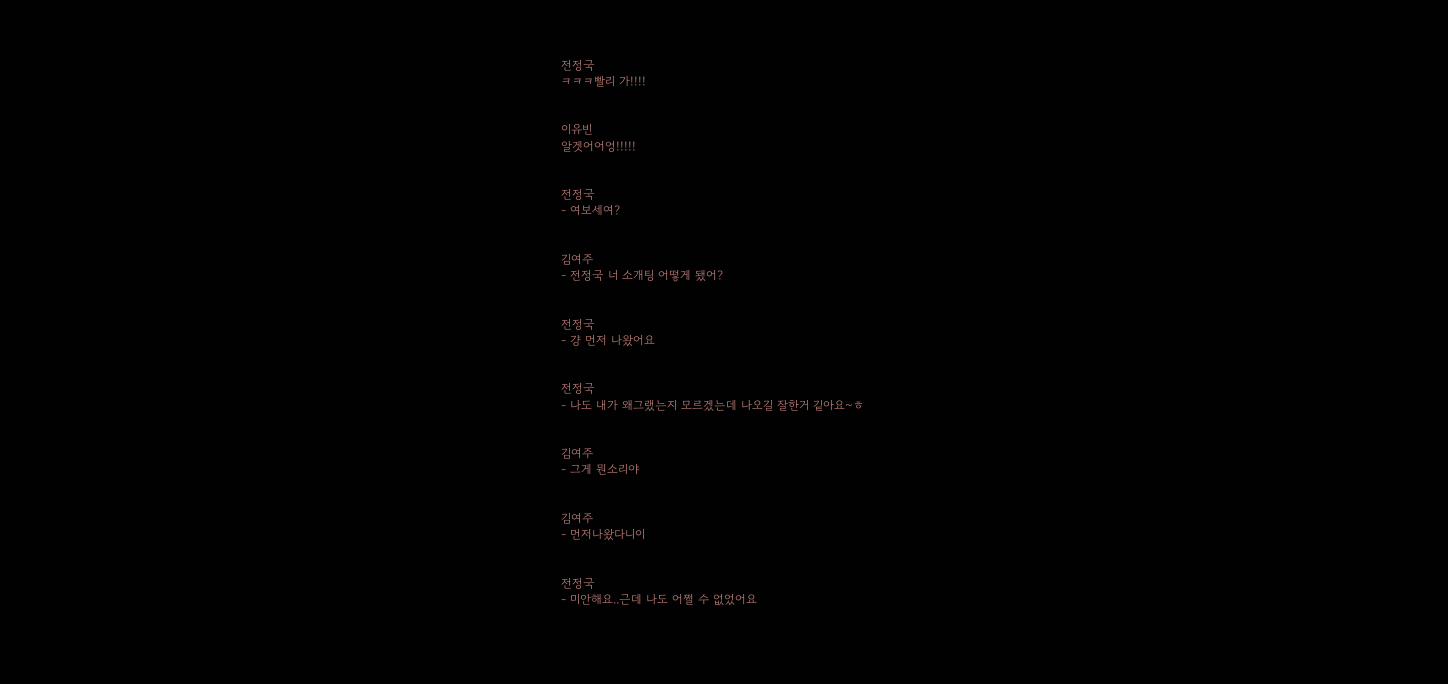전정국
ㅋㅋㅋ빨리 가!!!!


이유빈
알겟어어엉!!!!!


전정국
- 여보세여?


김여주
- 전정국 너 소개팅 어떻게 됐어?


전정국
- 걍 먼저 나왔어요


전정국
- 나도 내가 왜그랬는지 모르겠는데 나오길 잘한거 깉아요~ㅎ


김여주
- 그게 뭔소리야


김여주
- 먼저나왔다니이


전정국
- 미안해요..근데 나도 어쩔 수 없었어요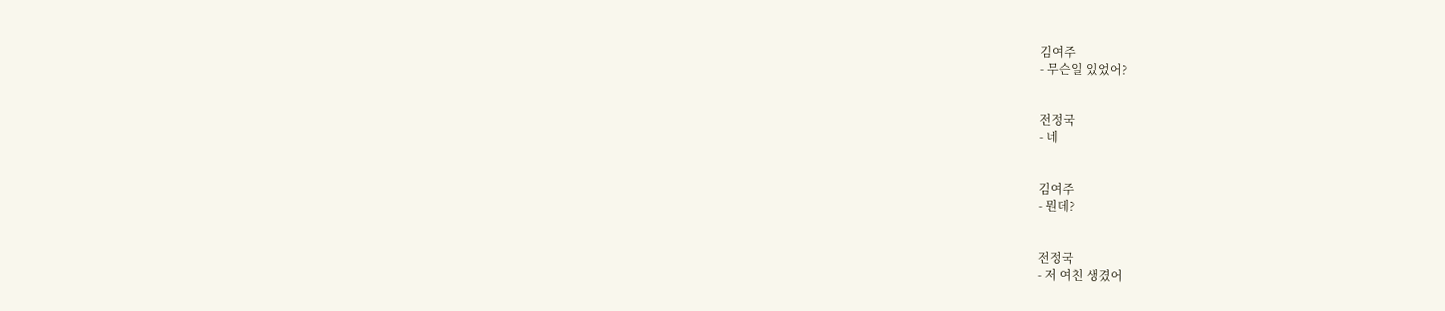김여주
- 무슨일 있었어?


전정국
- 네


김여주
- 뭔데?


전정국
- 저 여친 생겼어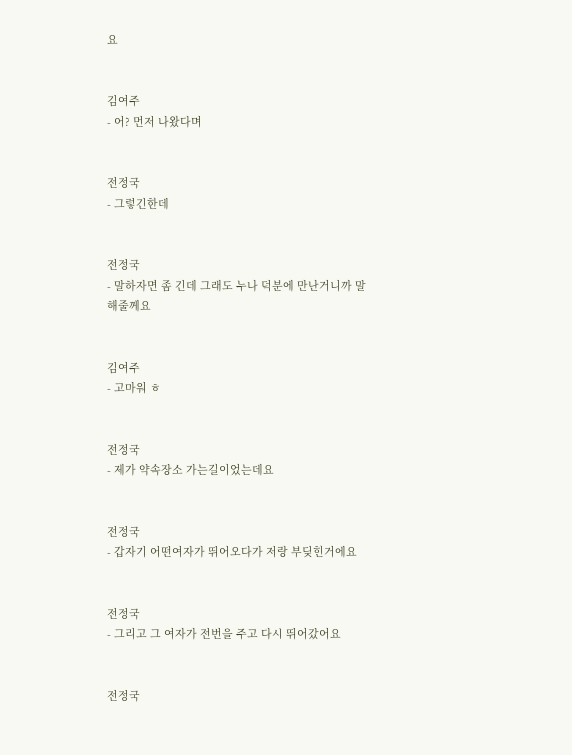요


김여주
- 어? 먼저 나왔다며


전정국
- 그렇긴한데


전정국
- 말하자면 좀 긴데 그래도 누나 덕분에 만난거니까 말해줄께요


김여주
- 고마워 ㅎ


전정국
- 제가 약속장소 가는길이었는데요


전정국
- 갑자기 어떤여자가 뛰어오다가 저랑 부딪힌거에요


전정국
- 그리고 그 여자가 전번을 주고 다시 뛰어갔어요


전정국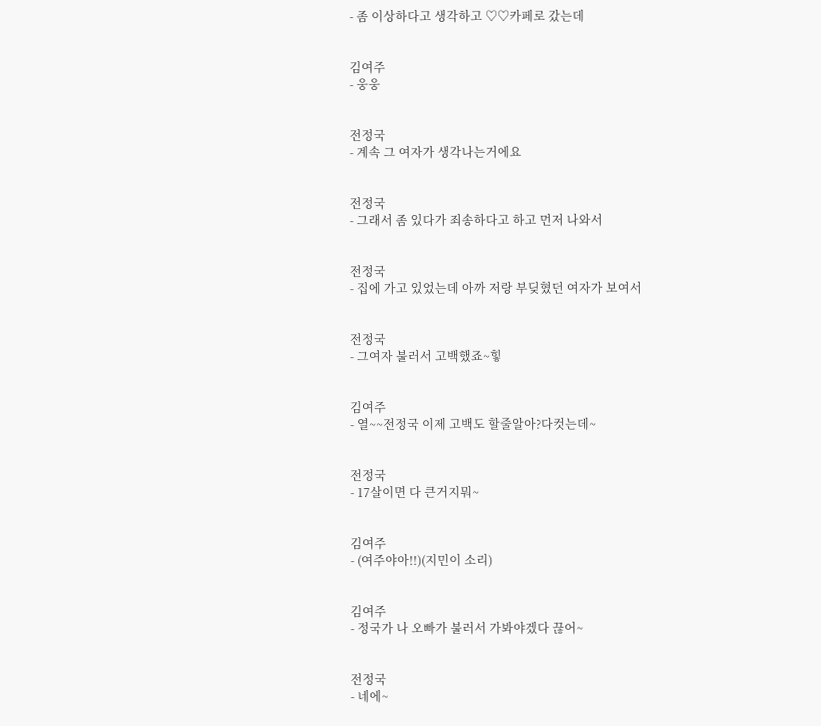- 좀 이상하다고 생각하고 ♡♡카페로 갔는데


김여주
- 웅웅


전정국
- 계속 그 여자가 생각나는거에요


전정국
- 그래서 좀 있다가 죄송하다고 하고 먼저 나와서


전정국
- 집에 가고 있었는데 아까 저랑 부딪혔던 여자가 보여서


전정국
- 그여자 불러서 고백했죠~힣


김여주
- 열~~전정국 이제 고백도 할줄알아?다컷는데~


전정국
- 17살이면 다 큰거지뭐~


김여주
- (여주야아!!)(지민이 소리)


김여주
- 정국가 나 오빠가 불러서 가봐야겠다 끊어~


전정국
- 네에~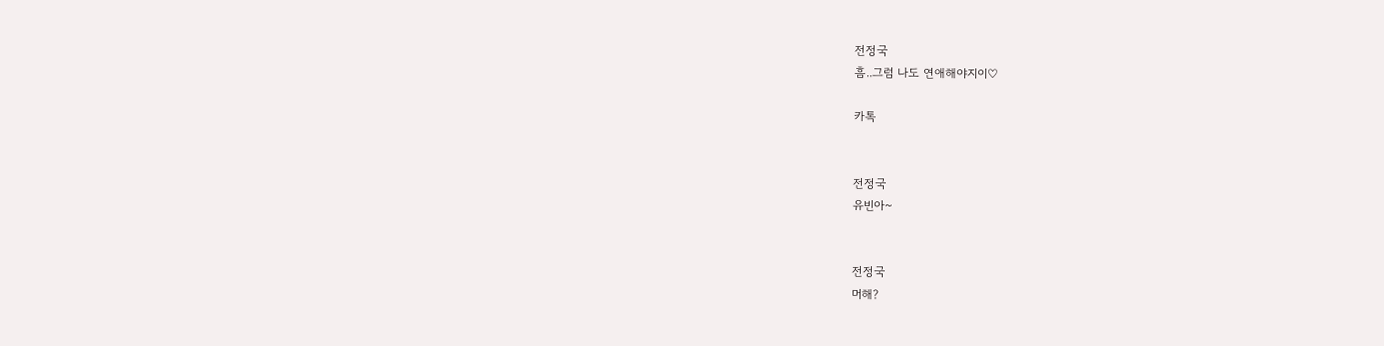전정국
흠..그럼 나도 연애해야지이♡

카톡


전정국
유빈아~


전정국
머해?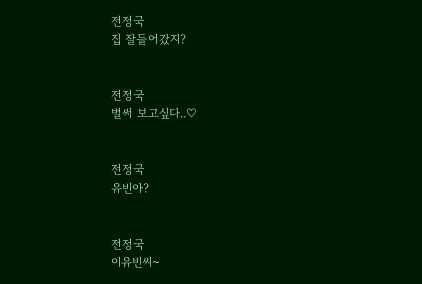전정국
집 잘들어갔지?


전정국
벌써 보고싶다..♡


전정국
유빈아?


전정국
이유빈씨~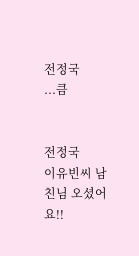전정국
...큼


전정국
이유빈씨 남친님 오셨어요!!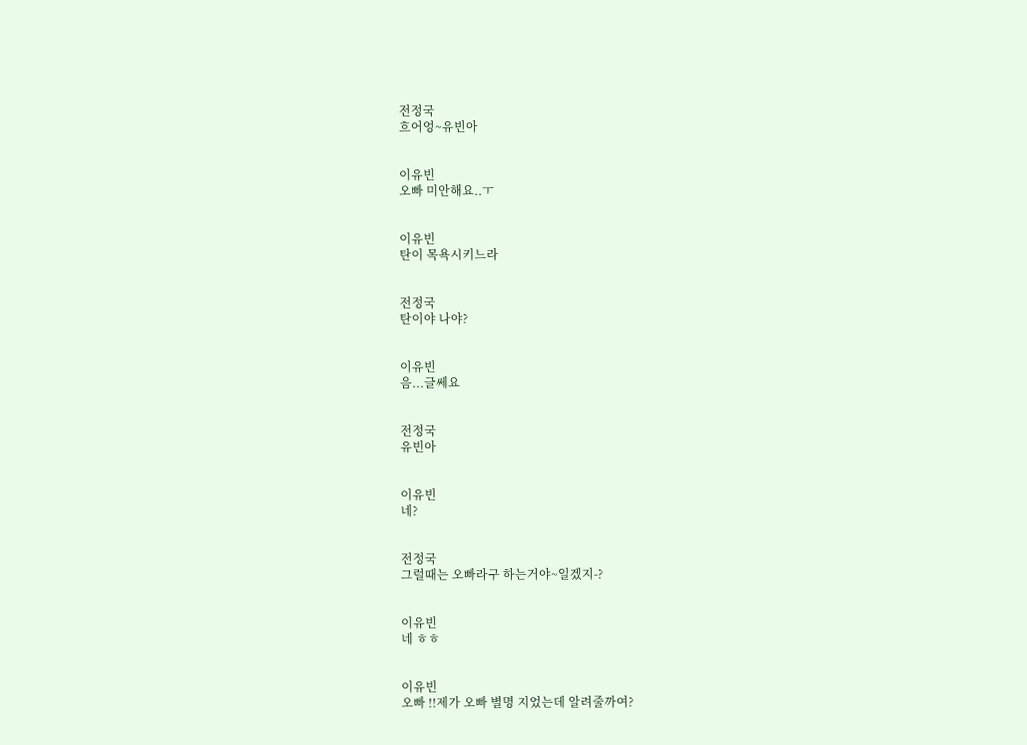전정국
흐어엉~유빈아


이유빈
오빠 미안해요..ㅜ


이유빈
탄이 목욕시키느라


전정국
탄이야 나야?


이유빈
음...글쎄요


전정국
유빈아


이유빈
네?


전정국
그럴때는 오빠라구 하는거야~일겠지-?


이유빈
네 ㅎㅎ


이유빈
오빠 !!제가 오빠 별명 지었는데 알려줄까여?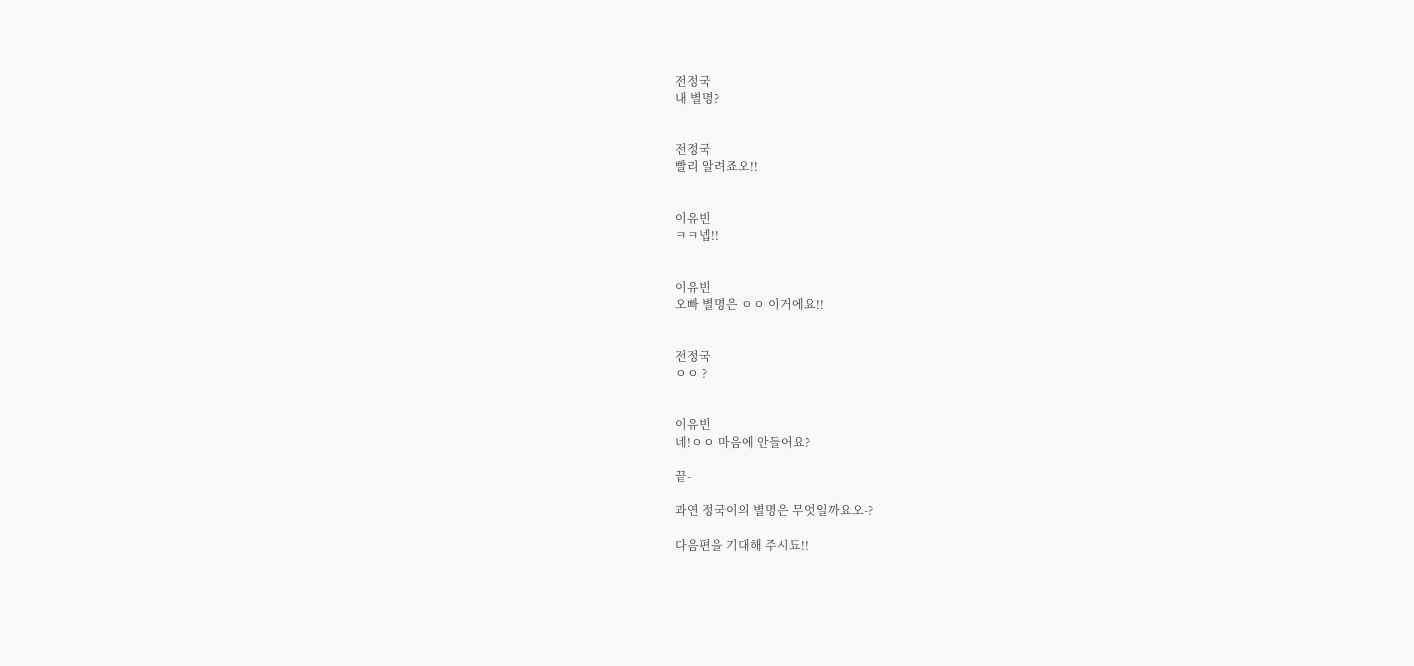전정국
내 별명?


전정국
빨리 알려죠오!!


이유빈
ㅋㅋ넵!!


이유빈
오빠 별명은 ㅇㅇ 이거에요!!


전정국
ㅇㅇ ?


이유빈
네!ㅇㅇ 마음에 안들어요?

끝-

과연 정국이의 별명은 무엇일까요오-?

다음편을 기대해 주시됴!!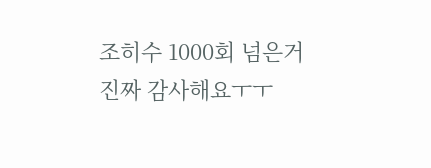조히수 1000회 넘은거 진짜 감사해요ㅜㅜ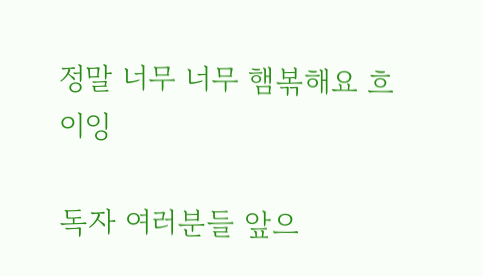정말 너무 너무 햄볶해요 흐이잉

독자 여러분들 앞으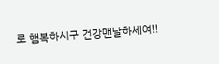로 햄복하시구 건강맨날하세여!!